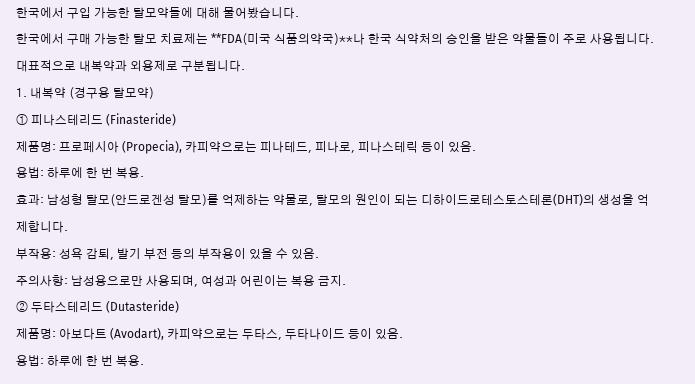한국에서 구입 가능한 탈모약들에 대해 물어봤습니다.
한국에서 구매 가능한 탈모 치료제는 **FDA(미국 식품의약국)**나 한국 식약처의 승인을 받은 약물들이 주로 사용됩니다. 대표적으로 내복약과 외용제로 구분됩니다.
1. 내복약 (경구용 탈모약)
① 피나스테리드 (Finasteride)
제품명: 프로페시아 (Propecia), 카피약으로는 피나테드, 피나로, 피나스테릭 등이 있음.
용법: 하루에 한 번 복용.
효과: 남성형 탈모(안드로겐성 탈모)를 억제하는 약물로, 탈모의 원인이 되는 디하이드로테스토스테론(DHT)의 생성을 억제합니다.
부작용: 성욕 감퇴, 발기 부전 등의 부작용이 있을 수 있음.
주의사항: 남성용으로만 사용되며, 여성과 어린이는 복용 금지.
② 두타스테리드 (Dutasteride)
제품명: 아보다트 (Avodart), 카피약으로는 두타스, 두타나이드 등이 있음.
용법: 하루에 한 번 복용.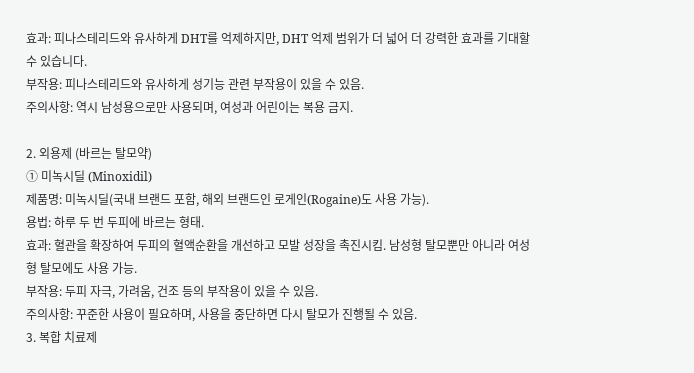효과: 피나스테리드와 유사하게 DHT를 억제하지만, DHT 억제 범위가 더 넓어 더 강력한 효과를 기대할 수 있습니다.
부작용: 피나스테리드와 유사하게 성기능 관련 부작용이 있을 수 있음.
주의사항: 역시 남성용으로만 사용되며, 여성과 어린이는 복용 금지.

2. 외용제 (바르는 탈모약)
① 미녹시딜 (Minoxidil)
제품명: 미녹시딜(국내 브랜드 포함, 해외 브랜드인 로게인(Rogaine)도 사용 가능).
용법: 하루 두 번 두피에 바르는 형태.
효과: 혈관을 확장하여 두피의 혈액순환을 개선하고 모발 성장을 촉진시킴. 남성형 탈모뿐만 아니라 여성형 탈모에도 사용 가능.
부작용: 두피 자극, 가려움, 건조 등의 부작용이 있을 수 있음.
주의사항: 꾸준한 사용이 필요하며, 사용을 중단하면 다시 탈모가 진행될 수 있음.
3. 복합 치료제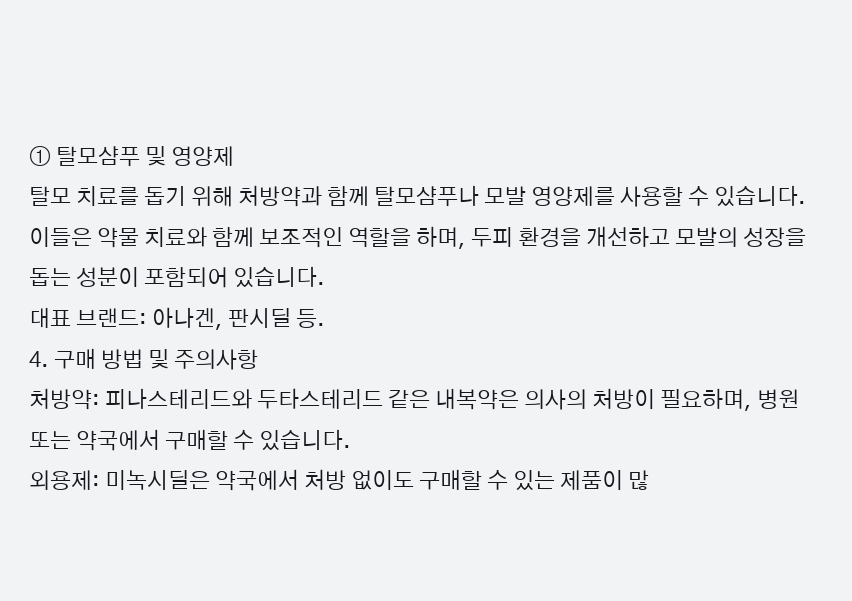① 탈모샴푸 및 영양제
탈모 치료를 돕기 위해 처방약과 함께 탈모샴푸나 모발 영양제를 사용할 수 있습니다. 이들은 약물 치료와 함께 보조적인 역할을 하며, 두피 환경을 개선하고 모발의 성장을 돕는 성분이 포함되어 있습니다.
대표 브랜드: 아나겐, 판시딜 등.
4. 구매 방법 및 주의사항
처방약: 피나스테리드와 두타스테리드 같은 내복약은 의사의 처방이 필요하며, 병원 또는 약국에서 구매할 수 있습니다.
외용제: 미녹시딜은 약국에서 처방 없이도 구매할 수 있는 제품이 많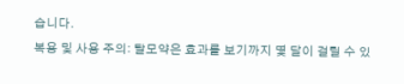습니다.
복용 및 사용 주의: 탈모약은 효과를 보기까지 몇 달이 걸릴 수 있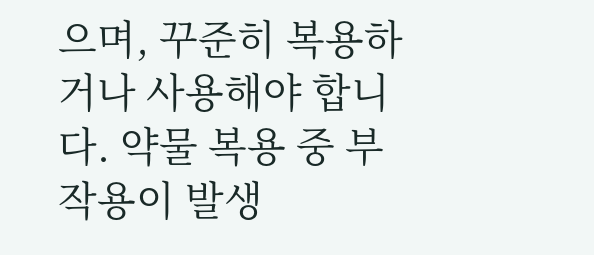으며, 꾸준히 복용하거나 사용해야 합니다. 약물 복용 중 부작용이 발생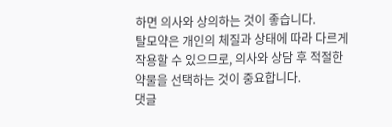하면 의사와 상의하는 것이 좋습니다.
탈모약은 개인의 체질과 상태에 따라 다르게 작용할 수 있으므로, 의사와 상담 후 적절한 약물을 선택하는 것이 중요합니다.
댓글